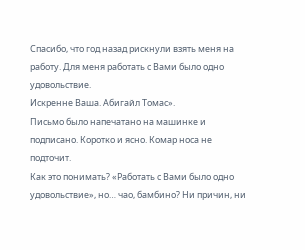Спасибо, что год назад рискнули взять меня на работу. Для меня работать с Вами было одно удовольствие.
Искренне Ваша. Абигайл Томас».
Письмо было напечатано на машинке и подписано. Коротко и ясно. Комар носа не подточит.
Как это понимать? «Работать с Вами было одно удовольствие», но… чао, бамбино? Ни причин, ни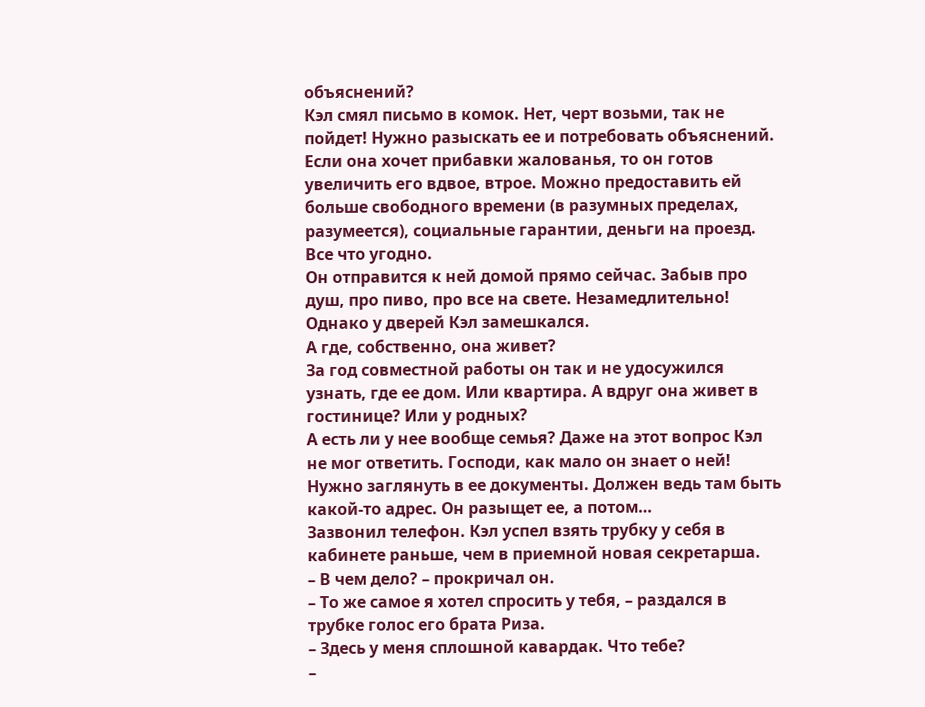объяснений?
Кэл смял письмо в комок. Нет, черт возьми, так не пойдет! Нужно разыскать ее и потребовать объяснений. Если она хочет прибавки жалованья, то он готов увеличить его вдвое, втрое. Можно предоставить ей больше свободного времени (в разумных пределах, разумеется), социальные гарантии, деньги на проезд. Все что угодно.
Он отправится к ней домой прямо сейчас. Забыв про душ, про пиво, про все на свете. Незамедлительно! Однако у дверей Кэл замешкался.
А где, собственно, она живет?
За год совместной работы он так и не удосужился узнать, где ее дом. Или квартира. А вдруг она живет в гостинице? Или у родных?
А есть ли у нее вообще семья? Даже на этот вопрос Кэл не мог ответить. Господи, как мало он знает о ней!
Нужно заглянуть в ее документы. Должен ведь там быть какой-то адрес. Он разыщет ее, а потом…
Зазвонил телефон. Кэл успел взять трубку у себя в кабинете раньше, чем в приемной новая секретарша.
– В чем дело? – прокричал он.
– То же самое я хотел спросить у тебя, – раздался в трубке голос его брата Риза.
– Здесь у меня сплошной кавардак. Что тебе?
–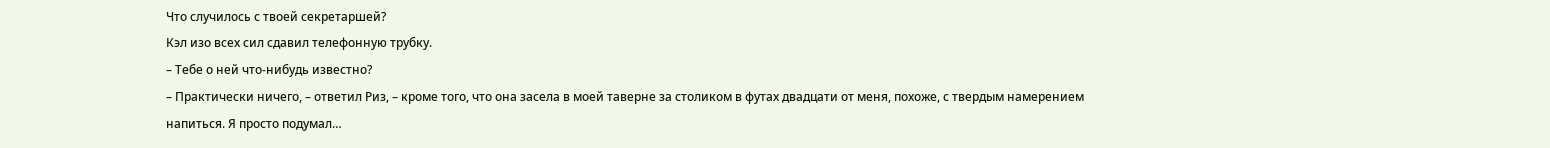Что случилось с твоей секретаршей?
Кэл изо всех сил сдавил телефонную трубку.
– Тебе о ней что-нибудь известно?
– Практически ничего, – ответил Риз, – кроме того, что она засела в моей таверне за столиком в футах двадцати от меня, похоже, с твердым намерением напиться. Я просто подумал…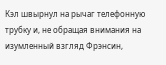Кэл швырнул на рычаг телефонную трубку и, не обращая внимания на изумленный взгляд Фрэнсин,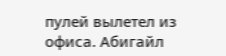пулей вылетел из офиса. Абигайл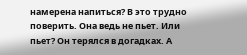намерена напиться? В это трудно поверить. Она ведь не пьет. Или пьет? Он терялся в догадках. А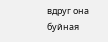вдруг она буйная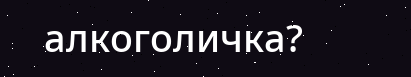алкоголичка?